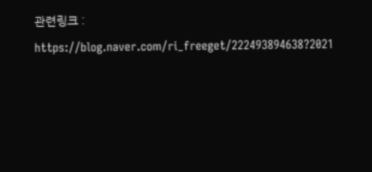관련링크 :
https://blog.naver.com/ri_freeget/222493894638?2021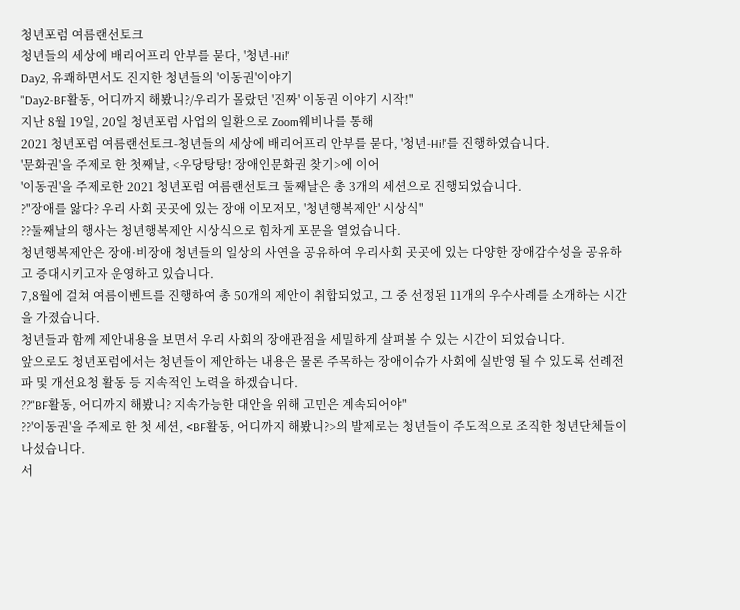청년포럼 여름랜선토크
청년들의 세상에 배리어프리 안부를 묻다, '청년-Hi!'
Day2, 유쾌하면서도 진지한 청년들의 '이동권'이야기
"Day2-BF활동, 어디까지 해봤니?/우리가 몰랐던 '진짜' 이동권 이야기 시작!"
지난 8월 19일, 20일 청년포럼 사업의 일환으로 Zoom웨비나를 통해
2021 청년포럼 여름랜선토크-청년들의 세상에 배리어프리 안부를 묻다, '청년-Hi!'를 진행하였습니다.
'문화권'을 주제로 한 첫째날, <우당탕탕! 장애인문화권 찾기>에 이어
'이동권'을 주제로한 2021 청년포럼 여름랜선토크 둘째날은 총 3개의 세션으로 진행되었습니다.
?"장애를 앓다? 우리 사회 곳곳에 있는 장애 이모저모, '청년행복제안' 시상식"
??둘째날의 행사는 청년행복제안 시상식으로 힘차게 포문을 열었습니다.
청년행복제안은 장애·비장애 청년들의 일상의 사연을 공유하여 우리사회 곳곳에 있는 다양한 장애감수성을 공유하고 증대시키고자 운영하고 있습니다.
7,8월에 걸쳐 여름이벤트를 진행하여 총 50개의 제안이 취합되었고, 그 중 선정된 11개의 우수사례를 소개하는 시간을 가졌습니다.
청년들과 함께 제안내용을 보면서 우리 사회의 장애관점을 세밀하게 살펴볼 수 있는 시간이 되었습니다.
앞으로도 청년포럼에서는 청년들이 제안하는 내용은 물론 주목하는 장애이슈가 사회에 실반영 될 수 있도록 선례전파 및 개선요청 활동 등 지속적인 노력을 하겠습니다.
??"BF활동, 어디까지 해봤니? 지속가능한 대안을 위해 고민은 계속되어야"
??'이동권'을 주제로 한 첫 세션, <BF활동, 어디까지 해봤니?>의 발제로는 청년들이 주도적으로 조직한 청년단체들이 나섰습니다.
서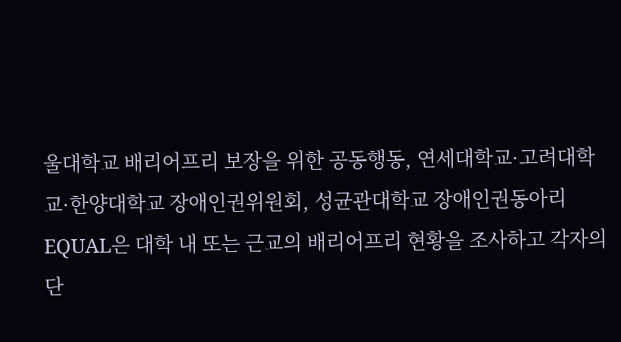울대학교 배리어프리 보장을 위한 공동행동, 연세대학교·고려대학교·한양대학교 장애인권위원회, 성균관대학교 장애인권동아리 EQUAL은 대학 내 또는 근교의 배리어프리 현황을 조사하고 각자의 단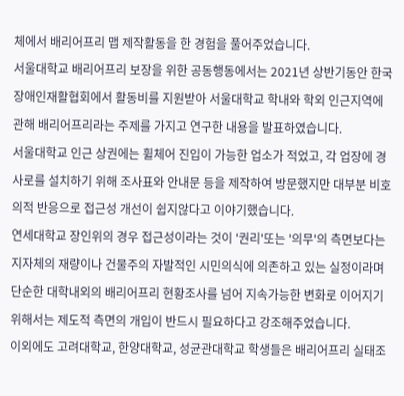체에서 배리어프리 맵 제작활동을 한 경험을 풀어주었습니다.
서울대학교 배리어프리 보장을 위한 공동행동에서는 2021년 상반기동안 한국장애인재활협회에서 활동비를 지원받아 서울대학교 학내와 학외 인근지역에 관해 배리어프리라는 주제를 가지고 연구한 내용을 발표하였습니다.
서울대학교 인근 상권에는 휠체어 진입이 가능한 업소가 적었고, 각 업장에 경사로를 설치하기 위해 조사표와 안내문 등을 제작하여 방문했지만 대부분 비호의적 반응으로 접근성 개선이 쉽지않다고 이야기했습니다.
연세대학교 장인위의 경우 접근성이라는 것이 '권리'또는 '의무'의 측면보다는 지자체의 재량이나 건물주의 자발적인 시민의식에 의존하고 있는 실정이라며 단순한 대학내외의 배리어프리 현황조사를 넘어 지속가능한 변화로 이어지기 위해서는 제도적 측면의 개입이 반드시 필요하다고 강조해주었습니다.
이외에도 고려대학교, 한양대학교, 성균관대학교 학생들은 배리어프리 실태조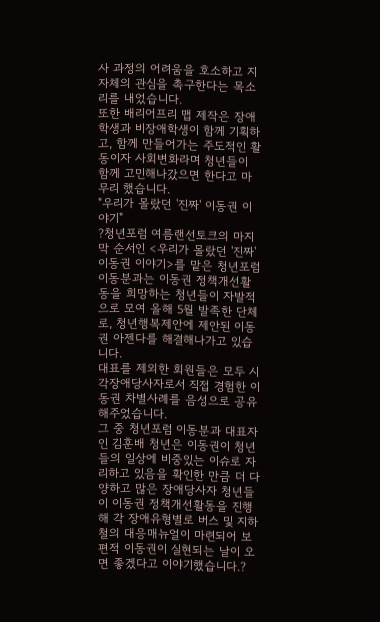사 과정의 어려움을 호소하고 지자체의 관심을 촉구한다는 목소리를 내었습니다.
또한 배리어프리 맵 제작은 장애학생과 비장애학생이 함께 기획하고, 함께 만들어가는 주도적인 활동이자 사회변화라며 청년들이 함께 고민해나갔으면 한다고 마무리 했습니다.
"우리가 몰랐던 '진짜' 이동권 이야기"
?청년포럼 여름랜선토크의 마지막 순서인 <우리가 몰랐던 '진짜' 이동권 이야기>를 맡은 청년포럼 이동분과는 이동권 정책개선활동을 희망하는 청년들이 자발적으로 모여 올해 5월 발족한 단체로, 청년행복제안에 제안된 이동권 아젠다를 해결해나가고 있습니다.
대표를 제외한 회원들은 모두 시각장애당사자로서 직접 경험한 이동권 차별사례를 음성으로 공유해주었습니다.
그 중 청년포럼 이동분과 대표자인 김훈배 청년은 이동권이 청년들의 일상에 비중있는 이슈로 자리하고 있음을 확인한 만큼 더 다양하고 많은 장애당사자 청년들이 이동권 정책개선활동을 진행해 각 장애유형별로 버스 및 지하철의 대응매뉴얼이 마련되어 보편적 이동권이 실현되는 날이 오면 좋겠다고 이야기했습니다.?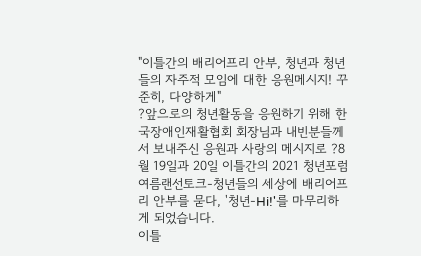"이틀간의 배리어프리 안부, 청년과 청년들의 자주적 모임에 대한 응원메시지! 꾸준히, 다양하게"
?앞으로의 청년활동을 응원하기 위해 한국장애인재활협회 회장님과 내빈분들께서 보내주신 응원과 사랑의 메시지로 ?8월 19일과 20일 이틀간의 2021 청년포럼 여름랜선토크-청년들의 세상에 배리어프리 안부를 묻다, '청년-Hi!'를 마무리하게 되었습니다.
이틀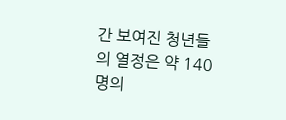간 보여진 청년들의 열정은 약 140명의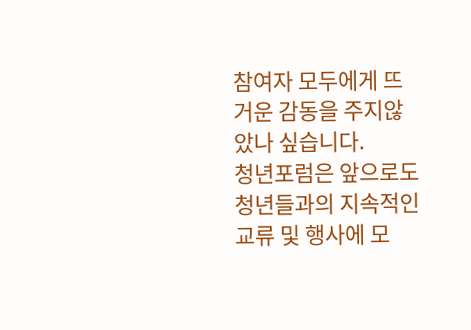참여자 모두에게 뜨거운 감동을 주지않았나 싶습니다.
청년포럼은 앞으로도 청년들과의 지속적인 교류 및 행사에 모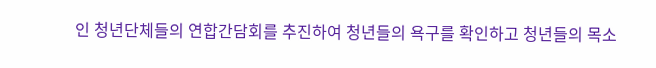인 청년단체들의 연합간담회를 추진하여 청년들의 욕구를 확인하고 청년들의 목소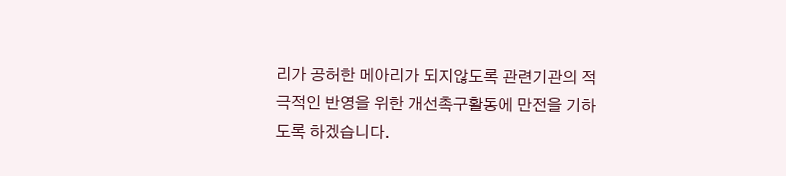리가 공허한 메아리가 되지않도록 관련기관의 적극적인 반영을 위한 개선촉구활동에 만전을 기하도록 하겠습니다.